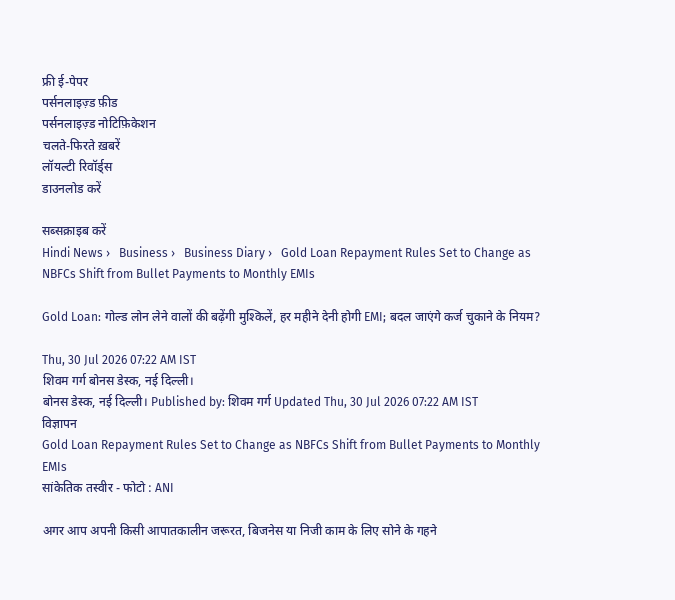फ्री ई-पेपर
पर्सनलाइज़्ड फ़ीड
पर्सनलाइज़्ड नोटिफ़िकेशन
चलते-फिरते ख़बरें
लॉयल्टी रिवॉर्ड्स
डाउनलोड करें

सब्सक्राइब करें
Hindi News ›   Business ›   Business Diary ›   Gold Loan Repayment Rules Set to Change as NBFCs Shift from Bullet Payments to Monthly EMIs

Gold Loan: गोल्ड लोन लेने वालों की बढ़ेंगी मुश्किलें, हर महीने देनी होगी EMI; बदल जाएंगे कर्ज चुकाने के नियम?

Thu, 30 Jul 2026 07:22 AM IST
शिवम गर्ग बोनस डेस्क, नई दिल्ली।
बोनस डेस्क, नई दिल्ली। Published by: शिवम गर्ग Updated Thu, 30 Jul 2026 07:22 AM IST
विज्ञापन
Gold Loan Repayment Rules Set to Change as NBFCs Shift from Bullet Payments to Monthly EMIs
सांकेतिक तस्वीर - फोटो : ANI

अगर आप अपनी किसी आपातकालीन जरूरत, बिजनेस या निजी काम के लिए सोने के गहने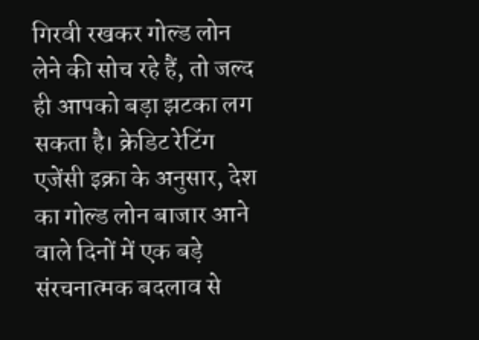गिरवी रखकर गोल्ड लोन लेने की सोच रहे हैं, तो जल्द ही आपको बड़ा झटका लग सकता है। क्रेडिट रेटिंग एजेंसी इक्रा के अनुसार, देश का गोल्ड लोन बाजार आने वाले दिनों में एक बड़े संरचनात्मक बदलाव से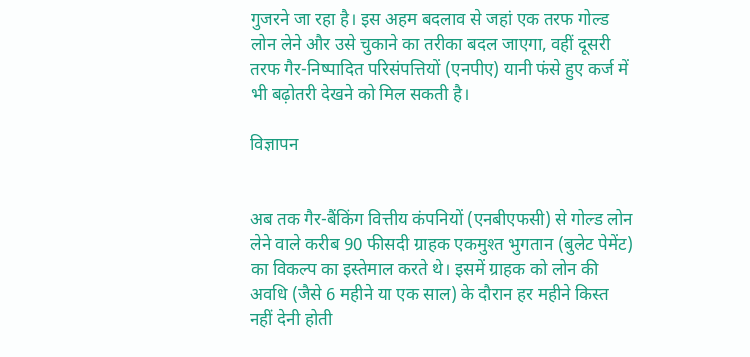गुजरने जा रहा है। इस अहम बदलाव से जहां एक तरफ गोल्ड लोन लेने और उसे चुकाने का तरीका बदल जाएगा, वहीं दूसरी तरफ गैर-निष्पादित परिसंपत्तियों (एनपीए) यानी फंसे हुए कर्ज में भी बढ़ोतरी देखने को मिल सकती है।

विज्ञापन


अब तक गैर-बैंकिंग वित्तीय कंपनियों (एनबीएफसी) से गोल्ड लोन लेने वाले करीब 90 फीसदी ग्राहक एकमुश्त भुगतान (बुलेट पेमेंट) का विकल्प का इस्तेमाल करते थे। इसमें ग्राहक को लोन की अवधि (जैसे 6 महीने या एक साल) के दौरान हर महीने किस्त नहीं देनी होती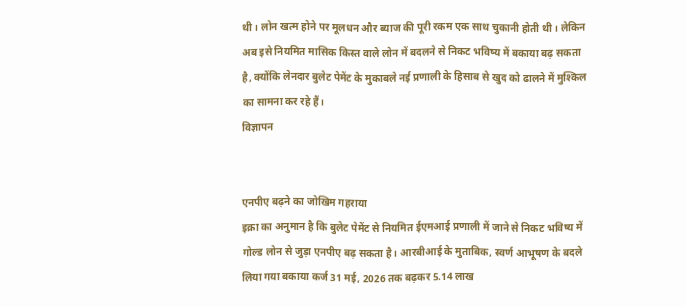थी। लोन खत्म होने पर मूलधन और ब्याज की पूरी रकम एक साथ चुकानी होती थी। लेकिन अब इसे नियमित मासिक किस्त वाले लोन में बदलने से निकट भविष्य में बकाया बढ़ सकता है, क्योंकि लेनदार बुलेट पेमेंट के मुकाबले नई प्रणाली के हिसाब से खुद को ढालने में मुश्किल का सामना कर रहे हैं।
विज्ञापन


एनपीए बढ़ने का जोखिम गहराया
इक्रा का अनुमान है कि बुलेट पेमेंट से नियमित ईएमआई प्रणाली में जाने से निकट भविष्य में गोल्ड लोन से जुड़ा एनपीए बढ़ सकता है। आरबीआई के मुताबिक, स्वर्ण आभूषण के बदले लिया गया बकाया कर्ज 31 मई, 2026 तक बढ़कर 5.14 लाख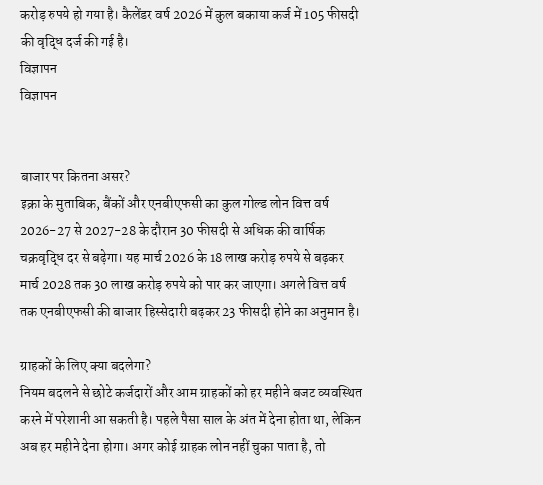करोड़ रुपये हो गया है। कैलेंडर वर्ष 2026 में कुल बकाया कर्ज में 105 फीसदी की वृद्धि दर्ज की गई है।
विज्ञापन
विज्ञापन


बाजार पर कितना असर?
इक्रा के मुताबिक, बैंकों और एनबीएफसी का कुल गोल्ड लोन वित्त वर्ष 2026-27 से 2027-28 के दौरान 30 फीसदी से अधिक की वार्षिक चक्रवृद्धि दर से बढ़ेगा। यह मार्च 2026 के 18 लाख करोड़ रुपये से बढ़कर मार्च 2028 तक 30 लाख करोड़ रुपये को पार कर जाएगा। अगले वित्त वर्ष तक एनबीएफसी की बाजार हिस्सेदारी बढ़कर 23 फीसदी होने का अनुमान है।

ग्राहकों के लिए क्या बदलेगा?
नियम बदलने से छोटे कर्जदारों और आम ग्राहकों को हर महीने बजट व्यवस्थित करने में परेशानी आ सकती है। पहले पैसा साल के अंत में देना होता था, लेकिन अब हर महीने देना होगा। अगर कोई ग्राहक लोन नहीं चुका पाता है, तो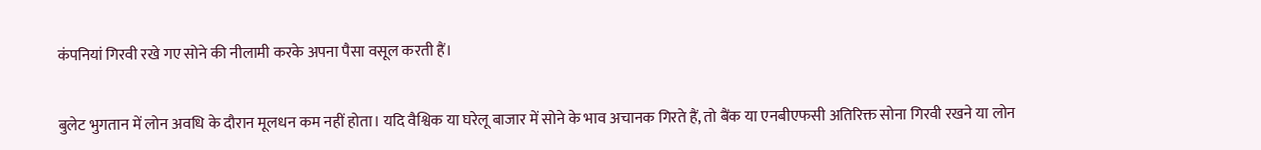कंपनियां गिरवी रखे गए सोने की नीलामी करके अपना पैसा वसूल करती हैं।


बुलेट भुगतान में लोन अवधि के दौरान मूलधन कम नहीं होता। यदि वैश्विक या घरेलू बाजार में सोने के भाव अचानक गिरते हैं, तो बैंक या एनबीएफसी अतिरिक्त सोना गिरवी रखने या लोन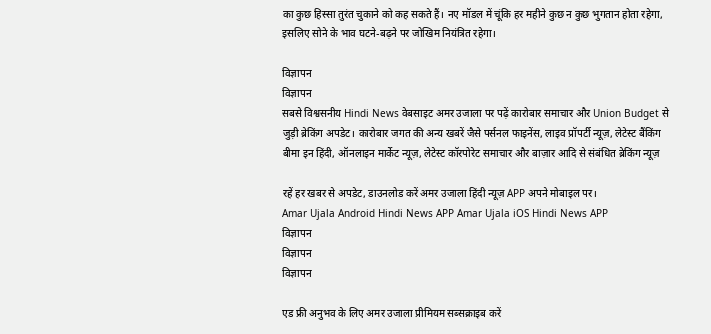का कुछ हिस्सा तुरंत चुकाने को कह सकते हैं। नए मॉडल में चूंकि हर महीने कुछ न कुछ भुगतान होता रहेगा, इसलिए सोने के भाव घटने-बढ़ने पर जोखिम नियंत्रित रहेगा।

विज्ञापन
विज्ञापन
सबसे विश्वसनीय Hindi News वेबसाइट अमर उजाला पर पढ़ें कारोबार समाचार और Union Budget से जुड़ी ब्रेकिंग अपडेट। कारोबार जगत की अन्य खबरें जैसे पर्सनल फाइनेंस, लाइव प्रॉपर्टी न्यूज़, लेटेस्ट बैंकिंग बीमा इन हिंदी, ऑनलाइन मार्केट न्यूज़, लेटेस्ट कॉरपोरेट समाचार और बाज़ार आदि से संबंधित ब्रेकिंग न्यूज़

रहें हर खबर से अपडेट, डाउनलोड करें अमर उजाला हिंदी न्यूज़ APP अपने मोबाइल पर।
Amar Ujala Android Hindi News APP Amar Ujala iOS Hindi News APP
विज्ञापन
विज्ञापन
विज्ञापन

एड फ्री अनुभव के लिए अमर उजाला प्रीमियम सब्सक्राइब करें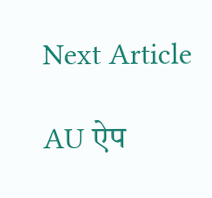Next Article

AU ऐप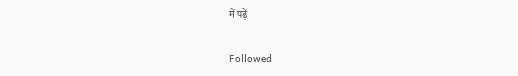में पढ़ें

Followed